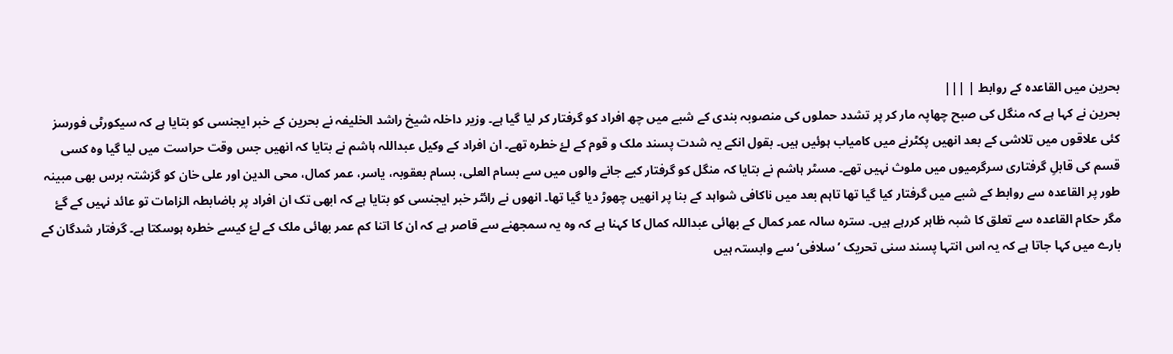بحرین میں القاعدہ کے روابط | |||
بحرین نے کہا ہے کہ منگل کی صبح چھاپہ مار کر پر تشدد حملوں کی منصوبہ بندی کے شبے میں چھ افراد کو گرفتار کر لیا گیا ہے۔ وزیر داخلہ شیخ راشد الخلیفہ نے بحرین کے خبر ایجنسی کو بتایا ہے کہ سیکورٹی فورسز کئی علاقوں میں تلاشی کے بعد انھیں پکٹرنے میں کامیاب ہوئیں ہیں۔ بقول انکے یہ شدت پسند ملک و قوم کے لۓ خطرہ تھے۔ ان افراد کے وکیل عبداللہ ہاشم نے بتایا کہ انھیں جس وقت حراست میں لیا گیا وہ کسی قسم کی قابلِ گرفتاری سرگرمیوں میں ملوث نہیں تھے۔ مسٹر ہاشم نے بتایا کہ منگل کو گرفتار کیے جانے والوں میں سے بسام العلی، بسام بعقوبہ، یاسر، عمر کمال، محی الدین اور علی خان کو گزشتہ برس بھی مبینہ طور پر القاعدہ سے روابط کے شبے میں گرفتار کیا گیا تھا تاہم بعد میں ناکافی شواہد کے بنا پر انھیں چھوڑ دیا گیا تھا۔ انھوں نے رائٹر خبر ایجنسی کو بتایا ہے کہ ابھی تک ان افراد پر باضابطہ الزامات تو عائد نہیں کے گۓ مگر حکام القاعدہ سے تعلق کا شبہ ظاہر کررہے ہیں۔ سترہ سالہ عمر کمال کے بھائی عبداللہ کمال کا کہنا ہے کہ وہ یہ سمجھنے سے قاصر ہے کہ ان کا اتنا کم عمر بھائی ملک کے لۓ کیسے خطرہ ہوسکتا ہے۔ گرفتار شدگان کے بارے میں کہا جاتا ہے کہ یہ اس انتہا پسند سنی تحریک ’سلافی‘ سے وابستہ ہیں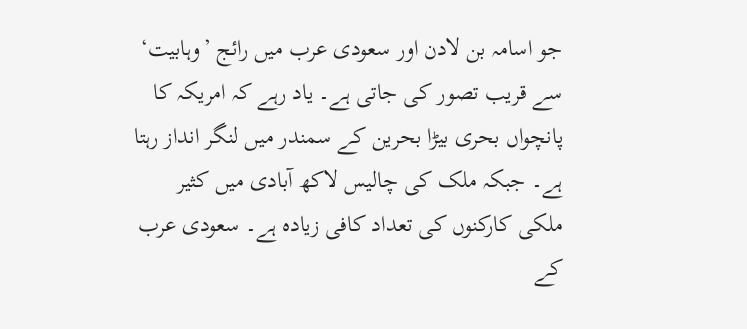جو اسامہ بن لادن اور سعودی عرب میں رائج ’وہابیت‘ سے قریب تصور کی جاتی ہے۔ یاد رہے کہ امریکہ کا پانچواں بحری بیڑا بحرین کے سمندر میں لنگر انداز رہتا ہے۔ جبکہ ملک کی چالیس لاکھ آبادی میں کثیر ملکی کارکنوں کی تعداد کافی زیادہ ہے۔ سعودی عرب کے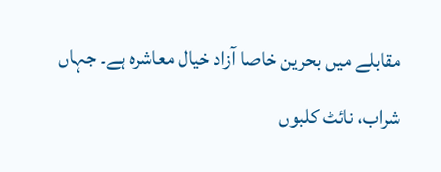مقابلے میں بحرین خاصا آزاد خیال معاشرہ ہے۔ جہاں شراب، نائٹ کلبوں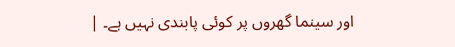اور سینما گھروں پر کوئی پابندی نہیں ہے۔ |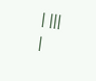| |||
|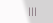|||